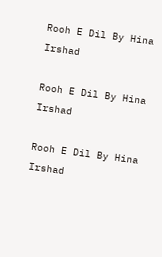Rooh E Dil By Hina Irshad

Rooh E Dil By Hina Irshad

Rooh E Dil By Hina Irshad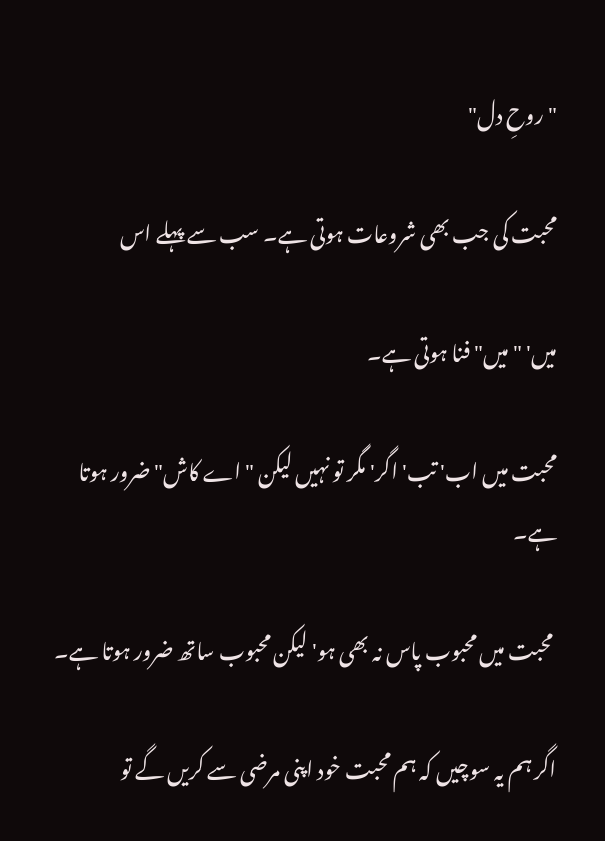"روحِ دل"

محبت کی جب بھی شروعات ہوتی ہے۔ سب سے پہلے اس

میں' "میں" فنا ہوتی ہے۔

محبت میں اب' تب' اگر' مگر تو نہیں لیکن "اے کاش" ضرور ہوتا ہے۔

 محبت میں محبوب پاس نہ بھی ہو' لیکن محبوب ساتھ ضرور ہوتا ہے۔

اگر ہم یہ سوچیں کہ ہم محبت خود اپنی مرضی سے کریں گے تو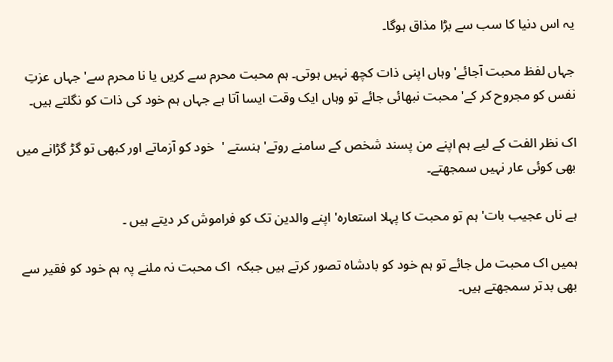یہ اس دنیا کا سب سے بڑا مذاق ہوگا۔

جہاں لفظ محبت آجائے' وہاں اپنی ذات کچھ نہیں ہوتی۔ ہم محبت محرم سے کریں یا نا محرم سے' جہاں عزتِ نفس کو مجروح کر کے' محبت نبھائی جائے تو وہاں ایک وقت ایسا آتا ہے جہاں ہم خود کی ذات کو نگلتے ہیں۔

اک نظر الفت کے لیے ہم اپنے من پسند شخص کے سامنے روتے' ہنستے '  خود کو آزماتے اور کبھی تو گڑ گڑانے میں بھی کوئی عار نہیں سمجھتے۔

ہے ناں عجیب بات' ہم تو محبت کا پہلا استعارہ' اپنے والدین تک کو فراموش کر دیتے ہیں ۔

ہمیں اک محبت مل جائے تو ہم خود کو بادشاہ تصور کرتے ہیں جبکہ  اک محبت نہ ملنے پہ ہم خود کو فقیر سے بھی بدتر سمجھتے ہیں۔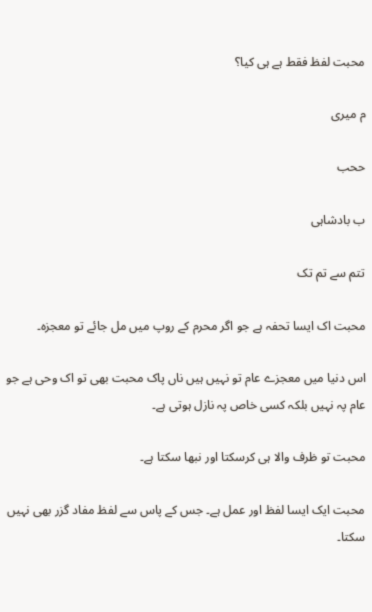محبت لفظ فقط ہے ہی کیا؟

م میری

ححب

ب بادشاہی

تتم سے تم تک

محبت اک ایسا تحفہ ہے جو اگر محرم کے روپ میں مل جائے تو معجزہ۔

اس دنیا میں معجزے عام تو نہیں ہیں ناں پاک محبت بھی تو اک وحی ہے جو  عام پہ نہیں بلکہ کسی خاص پہ نازل ہوتی ہے۔

محبت تو ظرف والا ہی کرسکتا اور نبھا سکتا ہے۔

محبت ایک ایسا لفظ اور عمل ہے۔ جس کے پاس سے لفظ مفاد گزر بھی نہیں سکتا۔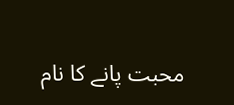محبت پانے کا نام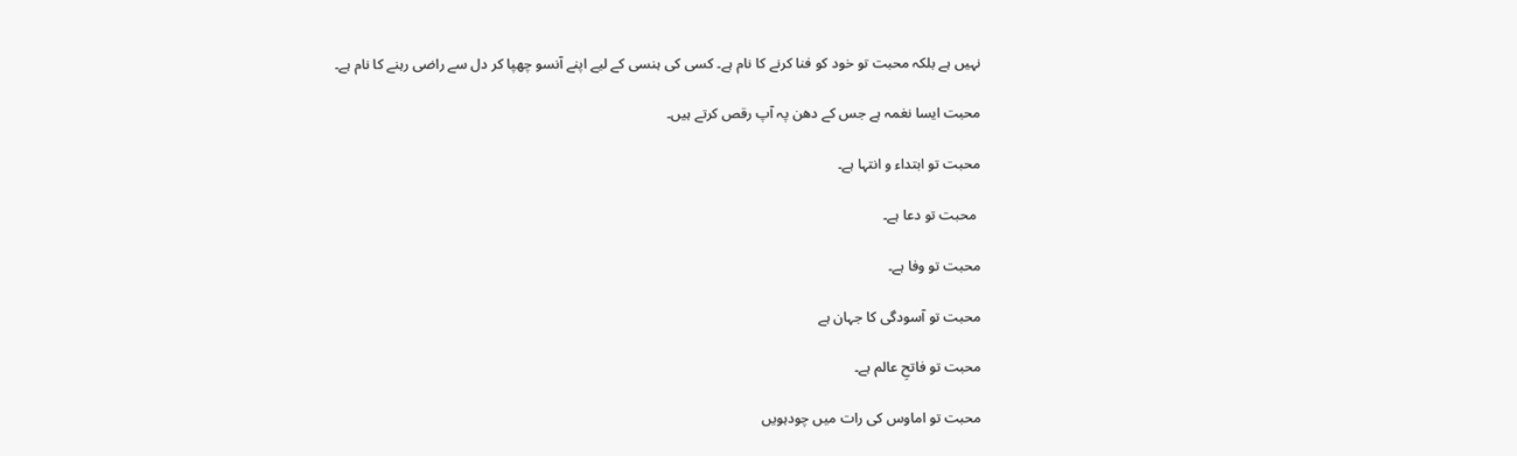نہیں ہے بلکہ محبت تو خود کو فنا کرنے کا نام ہے۔ کسی کی ہنسی کے لیے اپنے آنسو چھپا کر دل سے راضی رہنے کا نام ہے۔

محبت ایسا نغمہ ہے جس کے دھن پہ آپ رقص کرتے ہیں۔

محبت تو ابتداء و انتہا ہے۔

 محبت تو دعا ہے۔

محبت تو وفا ہے۔

محبت تو آسودگی کا جہان ہے

محبت تو فاتحِ عالم ہے۔

محبت تو اماوس کی رات میں چودہویں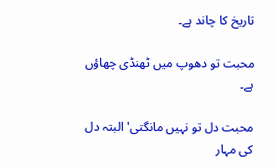تاریخ کا چاند ہے۔

محبت تو دھوپ میں ٹھنڈی چھاؤں ہے۔

محبت دل تو نہیں مانگتی' البتہ دل کی مہار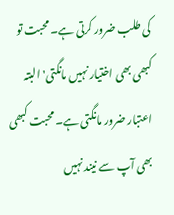کی طلب ضرور کرتی ہے۔ محبت تو کبھی بھی اختیار نہیں مانگتی' البتہ اعتبار ضرور مانگتی ہے۔ محبت کبھی بھی آپ سے نیند نہیں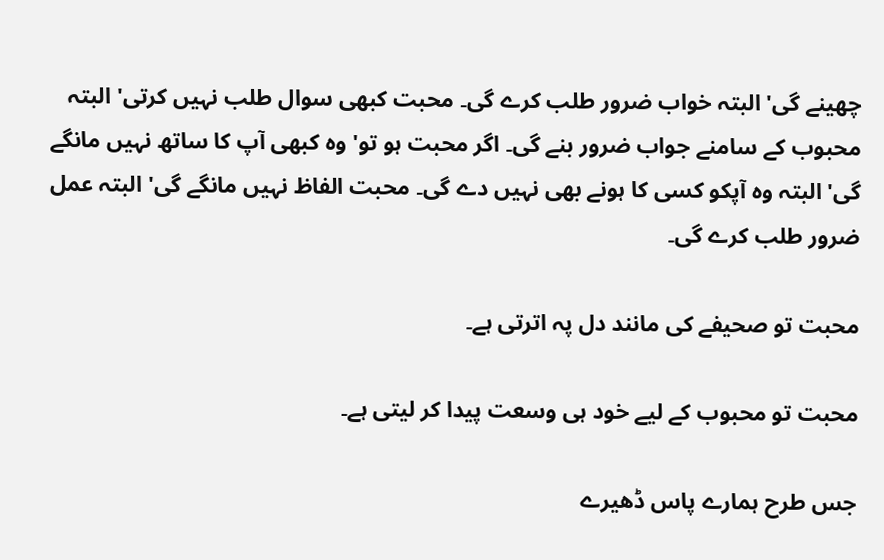چھینے گی' البتہ خواب ضرور طلب کرے گی۔ محبت کبھی سوال طلب نہیں کرتی' البتہ محبوب کے سامنے جواب ضرور بنے گی۔ اگر محبت ہو تو' وہ کبھی آپ کا ساتھ نہیں مانگے گی' البتہ وہ آپکو کسی کا ہونے بھی نہیں دے گی۔ محبت الفاظ نہیں مانگے گی' البتہ عمل ضرور طلب کرے گی۔

محبت تو صحیفے کی مانند دل پہ اترتی ہے۔

محبت تو محبوب کے لیے خود ہی وسعت پیدا کر لیتی ہے۔

جس طرح ہمارے پاس ڈھیرے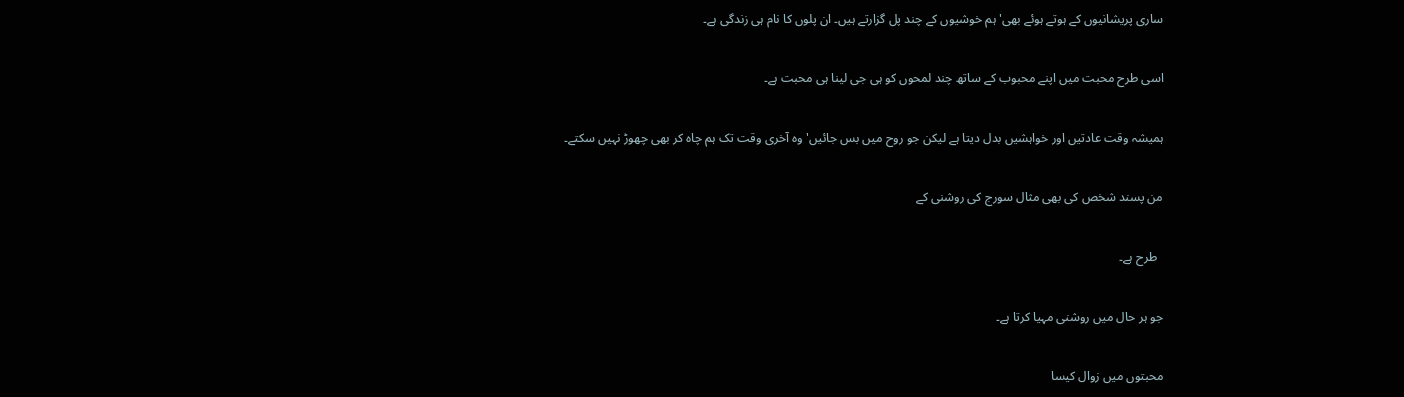ساری پریشانیوں کے ہوتے ہوئے بھی' ہم خوشیوں کے چند پل گزارتے ہیں۔ ان پلوں کا نام ہی زندگی ہے۔

اسی طرح محبت میں اپنے محبوب کے ساتھ چند لمحوں کو ہی جی لینا ہی محبت ہے۔

ہمیشہ وقت عادتیں اور خواہشیں بدل دیتا ہے لیکن جو روح میں بس جائیں' وہ آخری وقت تک ہم چاہ کر بھی چھوڑ نہیں سکتے۔

من پسند شخص کی بھی مثال سورج کی روشنی کے

  طرح ہے۔

جو ہر حال میں روشنی مہیا کرتا ہے۔

محبتوں میں زوال کیسا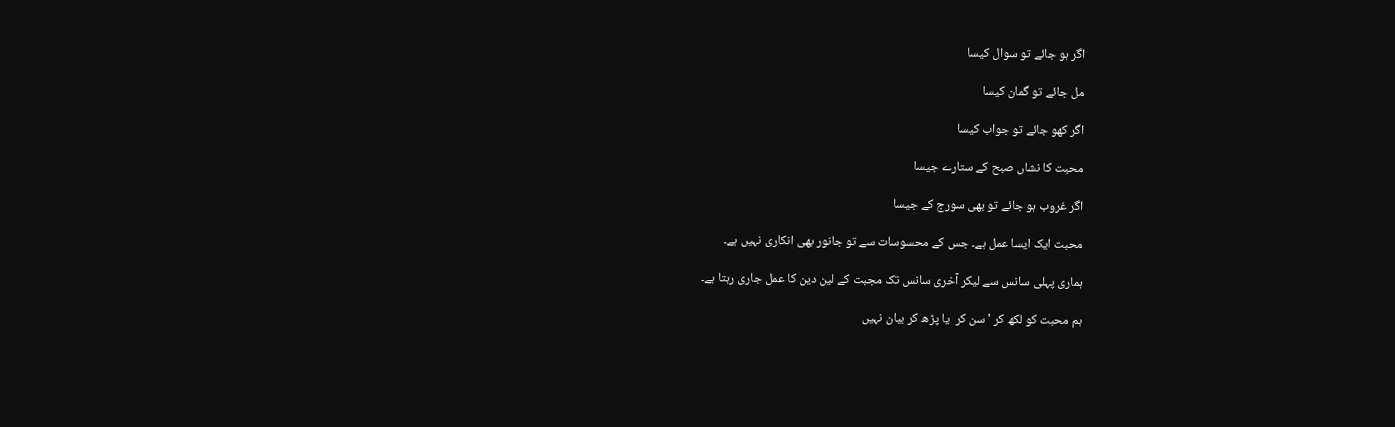اگر ہو جائے تو سوال کیسا

مل جائے تو گمان کیسا

اگر کھو جائے تو جواب کیسا

محبت کا نشاں صبح کے ستارے جیسا

اگر غروب ہو جائے تو بھی سورج کے جیسا

محبت ایک ایسا عمل ہے۔ جس کے محسوسات سے تو جانور بھی انکاری نہیں ہے۔

ہماری پہلی سانس سے لیکر آخری سانس تک مجبت کے لین دین کا عمل جاری رہتا ہے۔

ہم محبت کو لکھ کر ' سن کر  یا پڑھ کر بیان نہیں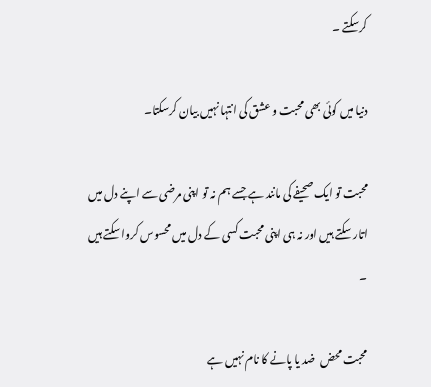کرسکتے ۔

دنیا میں کوئی بھی محبت و عشق کی انتہا نہیں بیان کرسکتا۔

محبت تو ایک صحیفے کی مانند ہے جسے ہم نہ تو اپنی مرضی سے اپنے دل میں اتار سکتے ہیں اور نہ ہی اپنی محبت کسی کے دل میں محسوس کروا سکتے ہیں ۔

محبت محض  ضد یا پانے کا نام نہیں ہے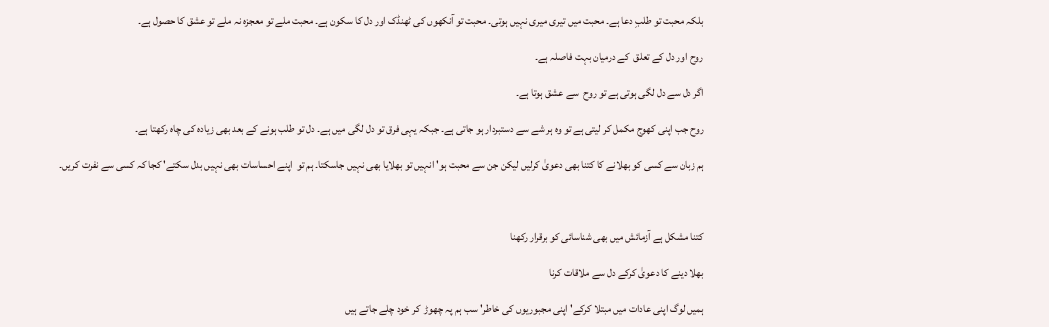بلکہ محبت تو طلبِ دعا ہے۔ محبت میں تیری میری نہیں ہوتی۔ محبت تو آنکھوں کی ٹھنڈک اور دل کا سکون ہے۔ محبت ملے تو معجزہ نہ ملے تو عشق کا حصول ہے۔

روح اور دل کے تعلق  کے درمیان بہت فاصلہ ہے۔

اگر دل سے دل لگی ہوتی ہے تو روح  سے عشق ہوتا ہے۔

روح جب اپنی کھوج مکمل کر لیتی ہے تو وہ ہر شے سے دستبردار ہو جاتی ہے۔ جبکہ یہی فرق تو دل لگی میں ہے۔ دل تو طلب ہونے کے بعد بھی زیادہ کی چاہ رکھتا ہے۔

ہم زبان سے کسی کو بھلانے کا کتنا بھی دعویٰ کرلیں لیکن جن سے محبت ہو' انہیں تو بھلایا بھی نہیں جاسکتا۔ ہم تو  اپنے احساسات بھی نہیں بدل سکتے' کجا کہ کسی سے نفرت کریں۔



کتنا مشکل ہے آزمائش میں بھی شناسائی کو برقرار رکھنا

بھلا دینے کا دعویٰ کرکے دل سے ملاقات کرنا

ہمیں لوگ اپنی عادات میں مبتلا کرکے' اپنی مجبوریوں کی خاطر' سب ہم پہ چھوڑ  کر خود چلے جاتے ہیں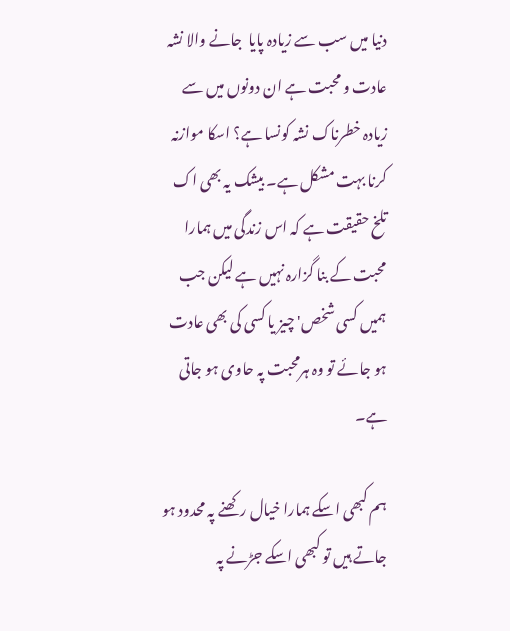دنیا میں سب سے زیادہ پایا  جانے والا نشہ عادت و محبت ہے ان دونوں میں سے زیادہ خطرناک نشہ کونسا ہے؟ اسکا موازنہ کرنا بہت مشکل ہے۔ بیشک یہ بھی اک تلخ حقیقت ہے کہ اس زندگی میں ہمارا محبت کے بنا گزارہ نہیں ہے لیکن جب ہمیں کسی شخص' چیز یا کسی کی بھی عادت ہو جائے تو وہ ہرمحبت پہ حاوی ہو جاتی ہے۔

ہم کبھی اسکے ہمارا خیال رکھنے پہ محدود ہو جاتے ہیں تو کبھی اسکے جڑنے پہ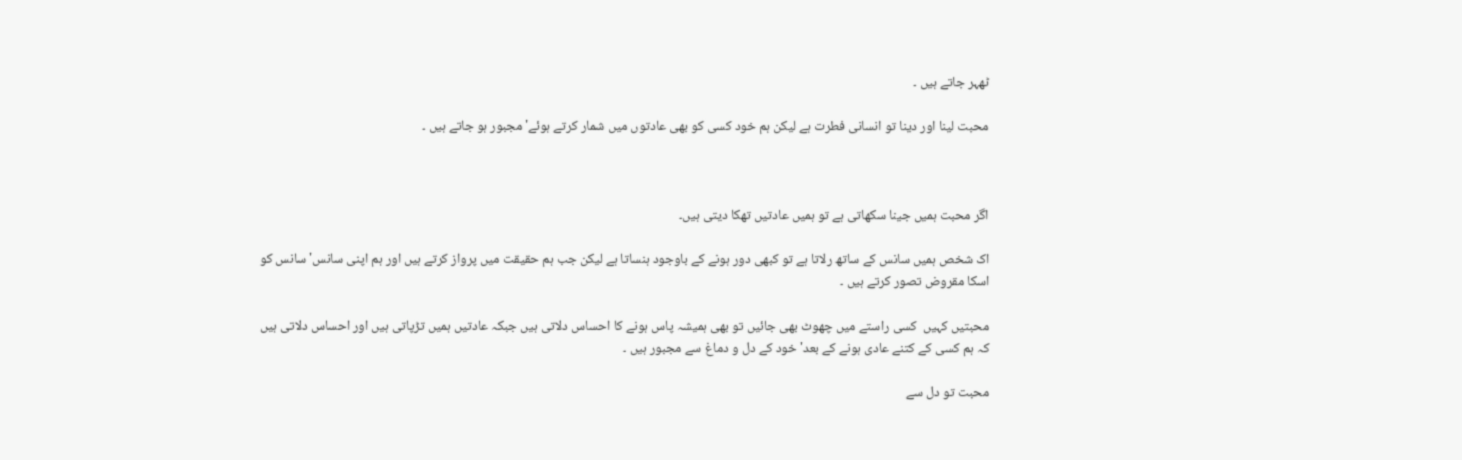ٹھہر جاتے ہیں ۔

محبت لینا اور دینا تو انسانی فطرت ہے لیکن ہم خود کسی کو بھی عادتوں میں شمار کرتے ہوئے' مجبور ہو جاتے ہیں ۔



اگر محبت ہمیں جینا سکھاتی ہے تو ہمیں عادتیں تھکا دیتی ہیں۔

اک شخص ہمیں سانس کے ساتھ رلاتا ہے تو کبھی دور ہونے کے باوجود ہنساتا ہے لیکن جب ہم حقیقت میں پرواز کرتے ہیں اور ہم اپنی سانس' سانس کو اسکا مقروض تصور کرتے ہیں ۔

محبتیں کہیں  کسی راستے میں چھوٹ بھی جائیں تو بھی ہمیشہ پاس ہونے کا احساس دلاتی ہیں جبکہ عادتیں ہمیں تڑپاتی ہیں اور احساس دلاتی ہیں  کہ ہم کسی کے کتنے عادی ہونے کے بعد' خود کے دل و دماغ سے مجبور ہیں ۔

محبت تو دل سے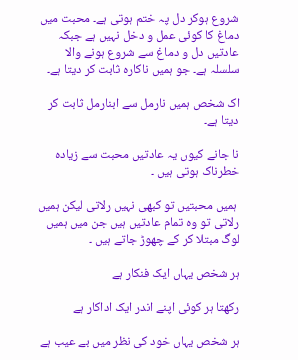شروع ہوکر دل پہ ختم ہوتی ہے۔ محبت میں دماغ کا کوئی عمل و دخل نہیں ہے جبکہ عادتیں دل و دماغ سے شروع ہونے والا سلسلہ ہے۔ جو ہمیں ناکارہ ثابت کر دیتا ہے۔

اک شخص ہمیں نارمل سے ابنارمل ثابت کر دیتا ہے۔

نا جانے کیوں یہ عادتیں محبت سے زیادہ خطرناک ہوتی ہیں ۔

 ہمیں محبتیں تو کبھی نہیں رلاتی لیکن ہمیں رلاتی تو وہ تمام عادتیں ہیں جن میں ہمیں لوگ مبتلا کر کے چھوڑ جاتے ہیں ۔

ہر شخص یہاں ایک فنکار ہے

رکھتا ہر کوئی اپنے اندر ایک اداکار ہے

ہر شخص یہاں خود کی نظر میں بے عیب ہے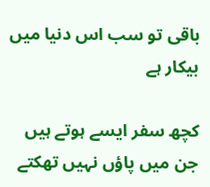باقی تو سب اس دنیا میں بیکار ہے

کچھ سفر ایسے ہوتے ہیں جن میں پاؤں نہیں تھکتے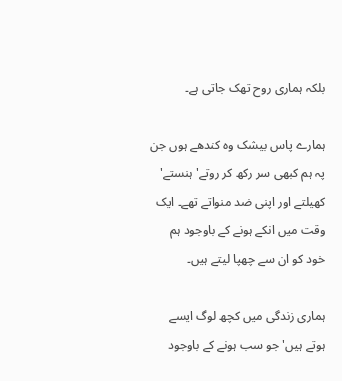بلکہ ہماری روح تھک جاتی ہے۔

ہمارے پاس بیشک وہ کندھے ہوں جن پہ ہم کبھی سر رکھ کر روتے' ہنستے' کھیلتے اور اپنی ضد منواتے تھے۔ ایک وقت میں انکے ہونے کے باوجود ہم خود کو ان سے چھپا لیتے ہیں۔

ہماری زندگی میں کچھ لوگ ایسے ہوتے ہیں' جو سب ہونے کے باوجود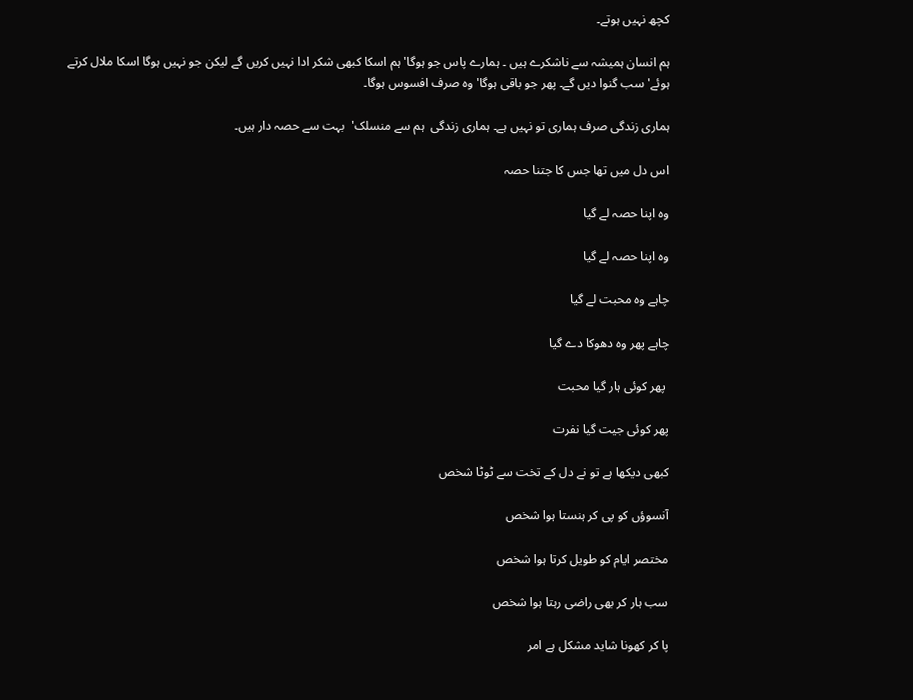کچھ نہیں ہوتے۔

ہم انسان ہمیشہ سے ناشکرے ہیں ۔ ہمارے پاس جو ہوگا' ہم اسکا کبھی شکر ادا نہیں کریں گے لیکن جو نہیں ہوگا اسکا ملال کرتے ہوئے' سب گنوا دیں گے۔ پھر جو باقی ہوگا' وہ صرف افسوس ہوگا۔

ہماری زندگی صرف ہماری تو نہیں ہے۔ ہماری زندگی  ہم سے منسلک'  بہت سے حصہ دار ہیں۔

اس دل میں تھا جس کا جتنا حصہ

وہ اپنا حصہ لے گیا

وہ اپنا حصہ لے گیا

چاہے وہ محبت لے گیا

چاہے پھر وہ دھوکا دے گیا

 پھر کوئی ہار گیا محبت

پھر کوئی جیت گیا نفرت

کبھی دیکھا ہے تو نے دل کے تخت سے ٹوٹا شخص

آنسوؤں کو پی کر ہنستا ہوا شخص

مختصر ایام کو طویل کرتا ہوا شخص

سب ہار کر بھی راضی رہتا ہوا شخص

پا کر کھونا شاید مشکل ہے امر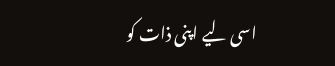اسی لیے اپنی ذات کو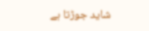شاید جوڑتا ہے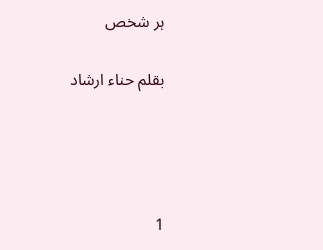ہر شخص

بقلم حناء ارشاد




1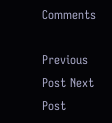Comments

Previous Post Next Post